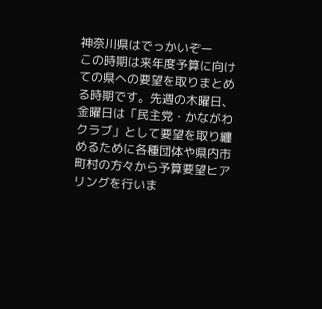神奈川県はでっかいぞー
この時期は来年度予算に向けての県への要望を取りまとめる時期です。先週の木曜日、金曜日は「民主党・かながわクラブ」として要望を取り纏めるために各種団体や県内市町村の方々から予算要望ヒアリングを行いま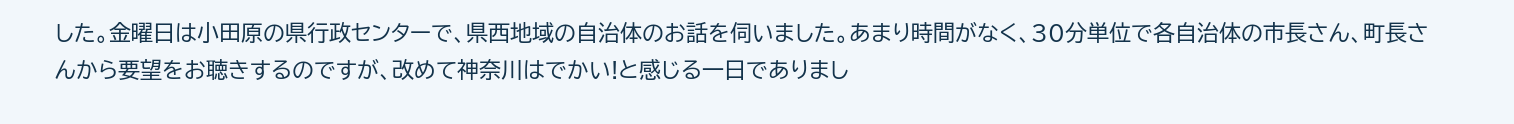した。金曜日は小田原の県行政センターで、県西地域の自治体のお話を伺いました。あまり時間がなく、30分単位で各自治体の市長さん、町長さんから要望をお聴きするのですが、改めて神奈川はでかい!と感じる一日でありまし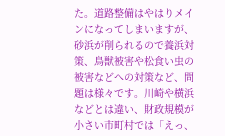た。道路整備はやはりメインになってしまいますが、砂浜が削られるので養浜対策、鳥獣被害や松食い虫の被害などへの対策など、問題は様々です。川崎や横浜などとは違い、財政規模が小さい市町村では「えっ、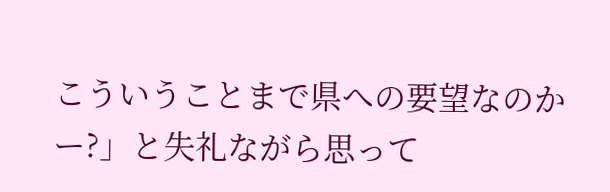こういうことまで県への要望なのかー?」と失礼ながら思って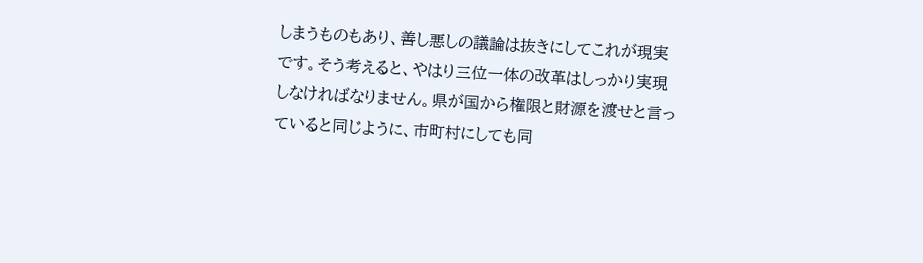しまうものもあり、善し悪しの議論は抜きにしてこれが現実です。そう考えると、やはり三位一体の改革はしっかり実現しなければなりません。県が国から権限と財源を渡せと言っていると同じように、市町村にしても同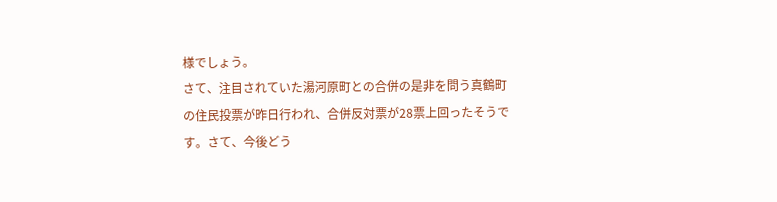様でしょう。
さて、注目されていた湯河原町との合併の是非を問う真鶴町の住民投票が昨日行われ、合併反対票が28票上回ったそうです。さて、今後どう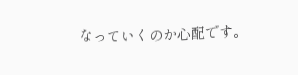なっていくのか心配です。